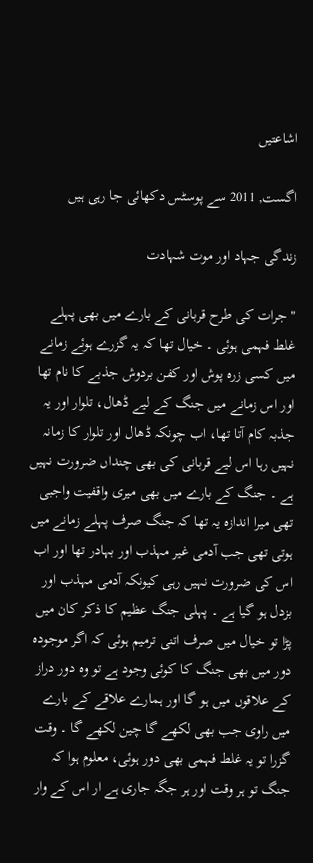اشاعتیں

اگست, 2011 سے پوسٹس دکھائی جا رہی ہیں

زندگی جہاد اور موت شہادت

" جرات كى طرح قربانى كے بارے ميں بھی پہلے غلط فہمى ہوئى ۔ خيال تھا كہ يہ گزرے ہوئے زمانے ميں كسى زرہ پوش اور كفن بردوش جذبے كا نام تھا اور اس زمانے ميں جنگ کے ليے ڈھال، تلوار اور يہ جذبہ كام آتا تھا، اب چونکہ ڈھال اور تلوار كا زمانہ نہیں رہا اس ليے قربانى كى بھی چنداں ضرورت نہيں ہے ۔ جنگ كے بارے ميں بھی ميرى واقفيت واجبى تھی ميرا اندازہ يہ تھا كہ جنگ صرف پہلے زمانے ميں ہوتی تھی جب آدمى غير مہذب اور بہادر تھا اور اب اس كى ضرورت نہيں رہی كيونكہ آدمى مہذب اور بزدل ہو گيا ہے ۔ پہلی جنگ عظيم كا ذكر كان ميں پڑا تو خيال ميں صرف اتنى ترميم ہوئی كہ اگر موجودہ دور ميں بھی جنگ كا كوئى وجود ہے تو وہ دور دراز كے علاقوں ميں ہو گا اور ہمارے علاقے كے بارے ميں راوى جب بھی لکھے گا چين لکھے گا ۔ وقت گزرا تو يہ غلط فہمى بھی دور ہوئی، معلوم ہوا كہ جنگ تو ہر وقت اور ہر جگہ جارى ہے ار اس كے وار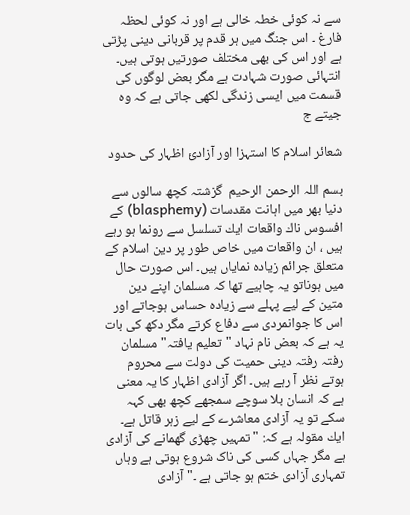سے نہ كوئى خطہ خالى ہے اور نہ كوئى لحظہ فارغ ۔ اس جنگ ميں ہر قدم پر قربانى دينى پڑتی ہے اور اس كى بھی مختلف صورتيں ہوتی ہیں۔ انتہائى صورت شہادت ہے مگر بعض لوگوں كى قسمت ميں ايسى زندگی لکھی جاتى ہے کہ وہ جيتے ج

شعائر اسلام کا استہزا اور آزادئ اظہار کی حدود

بسم اللہ الرحمن الرحيم  گزشتہ کچھ سالوں سے دنيا بھر ميں اہانت مقدسات (blasphemy) كے افسوس ناك واقعات ايك تسلسل سے رونما ہو رہے ہیں ، ان واقعات ميں خاص طور پر دين اسلام كے متعلق جرائم زيادہ نماياں ہیں۔ اس صورت حال ميں ہوناتو يہ چاہیے تھا كہ مسلمان اپنے دين متين كے ليے پہلے سے زيادہ حساس ہوجاتے اور اس كا جوانمردى سے دفاع كرتے مگر دكھ كى بات يہ ہے کہ بعض نام نہاد "تعليم يافتہ" مسلمان رفتہ رفتہ دينى حميت كى دولت سے محروم ہوتے نظر آ رہے ہیں۔ اگر آزادى اظہار كا يہ معنى ہے كہ انسان بلا سوچے سمجھے كچھ بھی کہہ سكے تو يہ آزادى معاشرے کے ليے زہر قاتل ہے۔ ايك مقولہ ہے کہ: " تمہیں چھڑی گھمانے کی آزادی ہے مگر جہاں كسى كى ناک شروع ہوتی ہے وہاں تمہاری آزادی ختم ہو جاتی ہے ۔" آزادى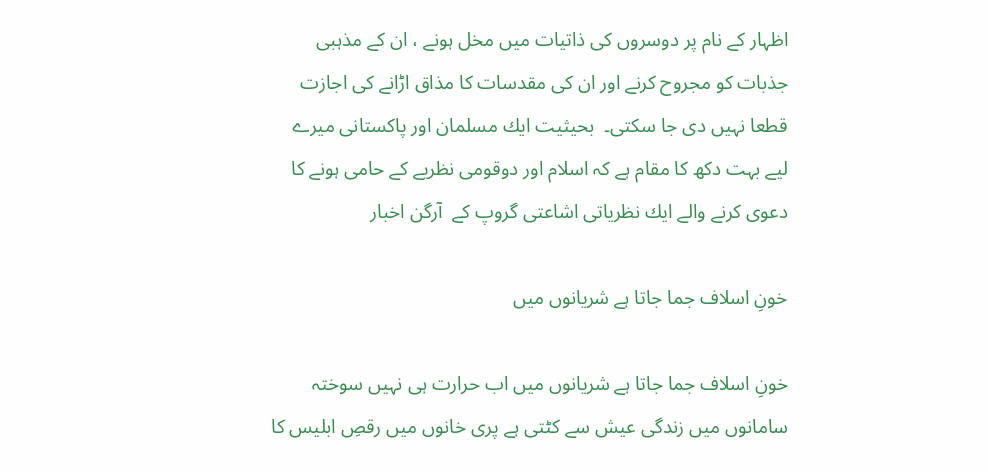اظہار كے نام پر دوسروں كى ذاتيات ميں مخل ہونے ، ان كے مذہبى جذبات كو مجروح كرنے اور ان كى مقدسات كا مذاق اڑانے كى اجازت قطعا نہیں دى جا سكتى۔  بحيثيت ايك مسلمان اور پاكستانى ميرے ليے بہت دكھ كا مقام ہے كہ اسلام اور دوقومى نظريے کے حامى ہونے كا دعوى كرنے والے ايك نظرياتى اشاعتى گروپ کے  آرگن اخبار

خونِ اسلاف جما جاتا ہے شريانوں ميں

خونِ اسلاف جما جاتا ہے شريانوں ميں اب حرارت ہی نہیں سوختہ سامانوں ميں زندگی عيش سے کٹتی ہے پرى خانوں ميں رقصِ ابليس كا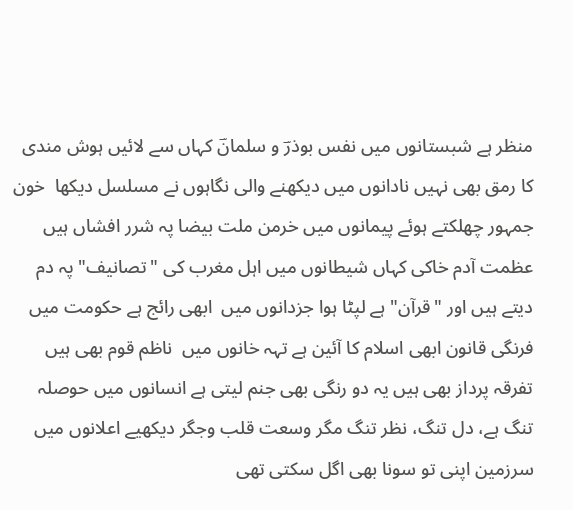منظر ہے شبستانوں ميں نفس بوذرؔ و سلمانؔ كہاں سے لائيں ہوش مندى كا رمق بھی نہیں نادانوں ميں ديكھنے والى نگاہوں نے مسلسل ديكھا  خون جمہور چھلکتے ہوئے پيمانوں ميں خرمن ملت بيضا پہ شرر افشاں ہیں عظمت آدم خاكى كہاں شيطانوں ميں اہل مغرب كى "تصانيف" پہ دم ديتے ہیں اور "قرآن" ہے لپٹا ہوا جزدانوں میں  ابھی رائج ہے حكومت ميں فرنگی قانون ابھی اسلام كا آئين ہے تہہ خانوں ميں  ناظم قوم بھی ہیں تفرقہ پرداز بھی ہیں يہ دو رنگی بھی جنم ليتى ہے انسانوں ميں حوصلہ تنگ ہے، دل تنگ، نظر تنگ مگر وسعت قلب وجگر ديكھیے اعلانوں ميں سرزمين اپنی تو سونا بھی اگل سكتى تھی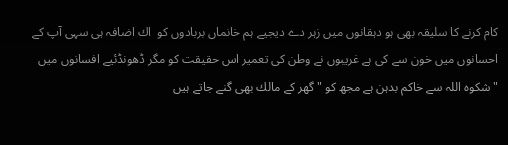كام كرنے كا سليقہ بھی ہو دہقانوں ميں زہر دے ديجيے ہم خانماں بربادوں كو  اك اضافہ ہی سہی آپ کے احسانوں ميں خون سے كى ہے غريبوں نے وطن كى تعمير اس حقيقت كو مگر ڈھونڈئیے افسانوں ميں " شكوہ اللہ سے خاكم بدہن ہے مجھ كو " گھر کے مالك بھی گنے جاتے ہیں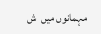مہمانوں ميں  ش